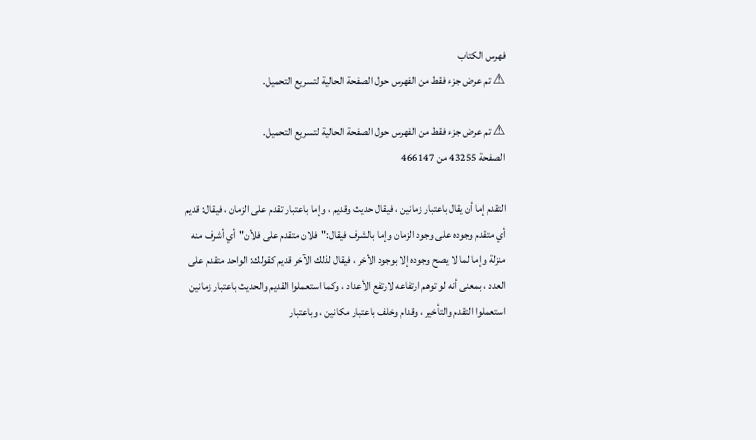فهرس الكتاب
⚠ تم عرض جزء فقط من الفهرس حول الصفحة الحالية لتسريع التحميل.

⚠ تم عرض جزء فقط من الفهرس حول الصفحة الحالية لتسريع التحميل.
الصفحة 43255 من 466147

التقدم إما أن يقال باعتبار زمانين ، فيقال حديث وقديم ، وإما باعتبار تقدم على الزمان ، فيقال: قديم أي متقدم وجوده على وجود الزمان وإما بالشرف فيقال:"فلان متقدم على فلأن"أي أشرف منه منزلة وإما لما لا يصح وجوده إلا بوجود الأخر ، فيقال لذلك الآخر قديم كقولك: الواحد متقدم على العدد ، بمعنى أنه لو توهم ارتفاعه لارتفع الأعداد ، وكما استعملوا القديم والحديث باعتبار زمانين استعملوا التقدم والتأخير ، وقدام وخلف باعتبار مكانين ، وباعتبار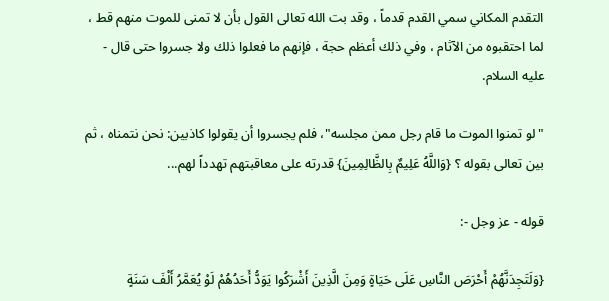التقدم المكاني سمي القدم قدماً ، وقد بت الله تعالى القول بأن لا تمنى للموت منهم قط ، لما احتقبوه من الآثام ، وفي ذلك أعظم حجة ، فإنهم ما فعلوا ذلك ولا جسروا حتى قال - عليه السلام.

"لو تمنوا الموت ما قام رجل ممن مجلسه"، فلم يجسروا أن يقولوا كاذبين: نحن نتمناه ، ثم بين تعالى بقوله ؟ {وَاللَّهُ عَلِيمٌ بِالظَّالِمِينَ} قدرته على معاقبتهم تهدداً لهم...

قوله - عز وجل -:

{وَلَتَجِدَنَّهُمْ أَحْرَصَ النَّاسِ عَلَى حَيَاةٍ وَمِنَ الَّذِينَ أَشْرَكُوا يَوَدُّ أَحَدُهُمْ لَوْ يُعَمَّرُ أَلْفَ سَنَةٍ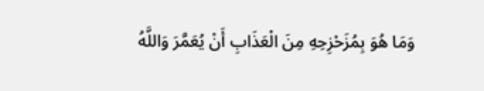وَمَا هُوَ بِمُزَحْزِحِهِ مِنَ الْعَذَابِ أَنْ يُعَمَّرَ وَاللَّهُ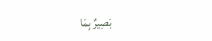بَصِيرٌ بِمَا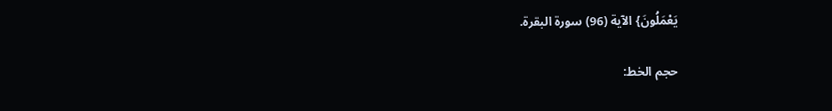يَعْمَلُونَ} الآية (96) سورة البقرة.

حجم الخط: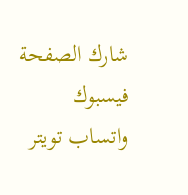شارك الصفحة
فيسبوك واتساب تويتر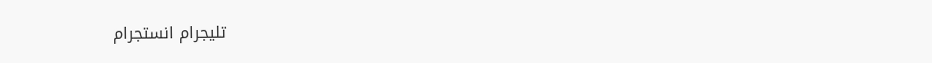تليجرام انستجرام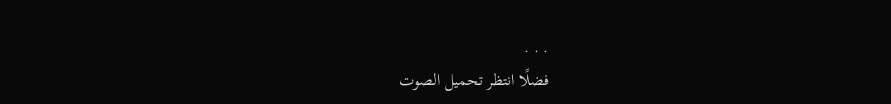. . .
فضلًا انتظر تحميل الصوت